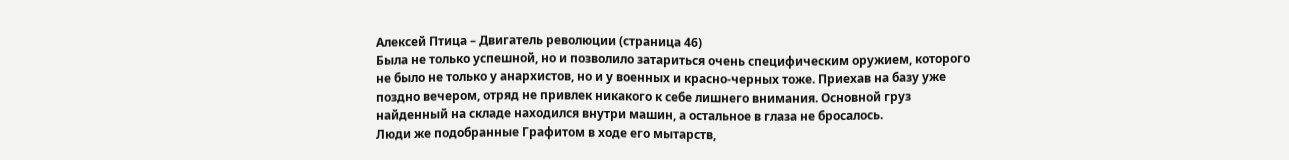Алексей Птица – Двигатель революции (страница 46)
Была не только успешной, но и позволило затариться очень специфическим оружием, которого не было не только у анархистов, но и у военных и красно-черных тоже. Приехав на базу уже поздно вечером, отряд не привлек никакого к себе лишнего внимания. Основной груз найденный на складе находился внутри машин, а остальное в глаза не бросалось.
Люди же подобранные Графитом в ходе его мытарств,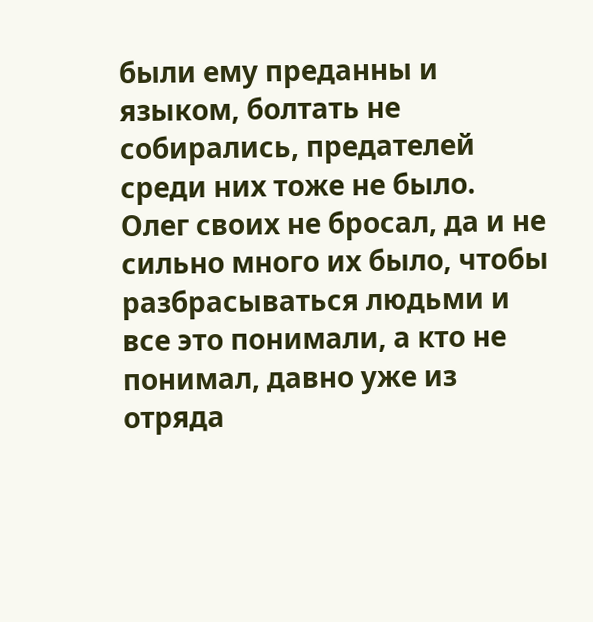были ему преданны и языком, болтать не собирались, предателей среди них тоже не было. Олег своих не бросал, да и не сильно много их было, чтобы разбрасываться людьми и все это понимали, а кто не понимал, давно уже из отряда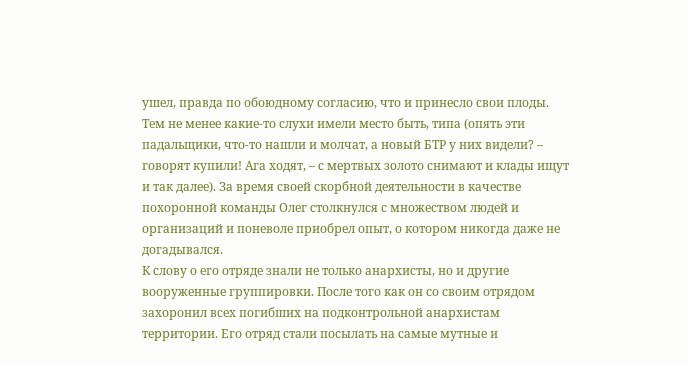ушел, правда по обоюдному согласию, что и принесло свои плоды.
Тем не менее какие-то слухи имели место быть, типа (опять эти падальщики, что-то нашли и молчат, а новый БТР у них видели? – говорят купили! Ага ходят, – с мертвых золото снимают и клады ищут и так далее). За время своей скорбной деятельности в качестве похоронной команды Олег столкнулся с множеством людей и организаций и поневоле приобрел опыт, о котором никогда даже не догадывался.
К слову о его отряде знали не только анархисты, но и другие вооруженные группировки. После того как он со своим отрядом захоронил всех погибших на подконтрольной анархистам территории. Его отряд стали посылать на самые мутные и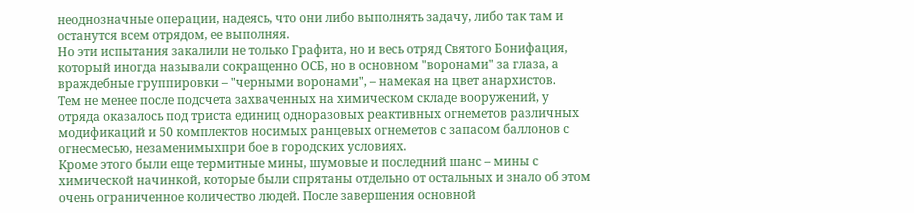неоднозначные операции, надеясь, что они либо выполнять задачу, либо так там и останутся всем отрядом, ее выполняя.
Но эти испытания закалили не только Графита, но и весь отряд Святого Бонифация, который иногда называли сокращенно ОСБ, но в основном "воронами" за глаза, а враждебные группировки – "черными воронами", – намекая на цвет анархистов.
Тем не менее после подсчета захваченных на химическом складе вооружений, у отряда оказалось под триста единиц одноразовых реактивных огнеметов различных модификаций и 50 комплектов носимых ранцевых огнеметов с запасом баллонов с огнесмесью, незаменимыхпри бое в городских условиях.
Кроме этого были еще термитные мины, шумовые и последний шанс – мины с химической начинкой, которые были спрятаны отдельно от остальных и знало об этом очень ограниченное количество людей. После завершения основной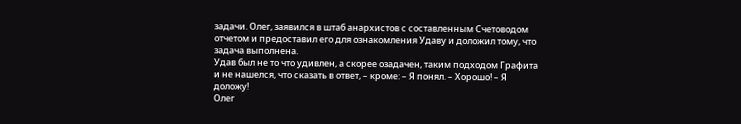задачи. Олег, заявился в штаб анархистов с составленным Счетоводом отчетом и предоставил его для ознакомления Удаву и доложил тому, что задача выполнена.
Удав был не то что удивлен, а скорее озадачен, таким подходом Графита и не нашелся, что сказать в ответ, – кроме: – Я понял. – Хорошо! – Я доложу!
Олег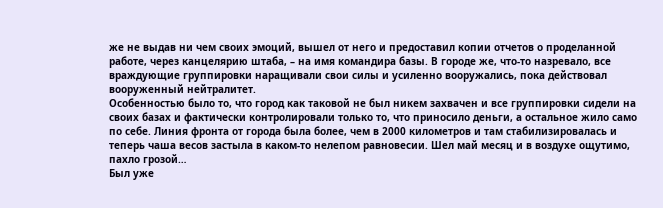же не выдав ни чем своих эмоций, вышел от него и предоставил копии отчетов о проделанной работе, через канцелярию штаба, – на имя командира базы. В городе же, что-то назревало, все враждующие группировки наращивали свои силы и усиленно вооружались, пока действовал вооруженный нейтралитет.
Особенностью было то, что город как таковой не был никем захвачен и все группировки сидели на своих базах и фактически контролировали только то, что приносило деньги, а остальное жило само по себе. Линия фронта от города была более, чем в 2000 километров и там стабилизировалась и теперь чаша весов застыла в каком-то нелепом равновесии. Шел май месяц и в воздухе ощутимо, пахло грозой…
Был уже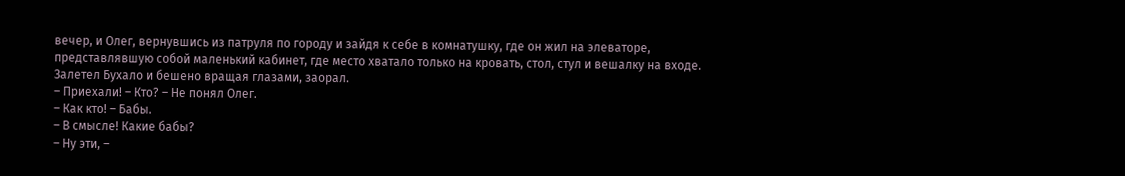вечер, и Олег, вернувшись из патруля по городу и зайдя к себе в комнатушку, где он жил на элеваторе, представлявшую собой маленький кабинет, где место хватало только на кровать, стол, стул и вешалку на входе. Залетел Бухало и бешено вращая глазами, заорал.
– Приехали! – Кто? – Не понял Олег.
– Как кто! – Бабы.
– В смысле! Какие бабы?
– Ну эти, –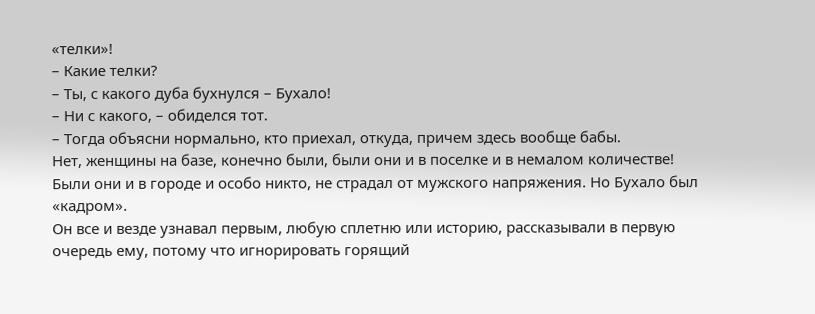«телки»!
– Какие телки?
– Ты, с какого дуба бухнулся – Бухало!
– Ни с какого, – обиделся тот.
– Тогда объясни нормально, кто приехал, откуда, причем здесь вообще бабы.
Нет, женщины на базе, конечно были, были они и в поселке и в немалом количестве! Были они и в городе и особо никто, не страдал от мужского напряжения. Но Бухало был «кадром».
Он все и везде узнавал первым, любую сплетню или историю, рассказывали в первую очередь ему, потому что игнорировать горящий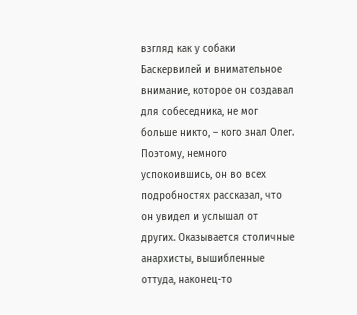взгляд как у собаки Баскервилей и внимательное внимание, которое он создавал для собеседника, не мог больше никто, – кого знал Олег.
Поэтому, немного успокоившись, он во всех подробностях рассказал, что он увидел и услышал от других. Оказывается столичные анархисты, вышибленные оттуда, наконец-то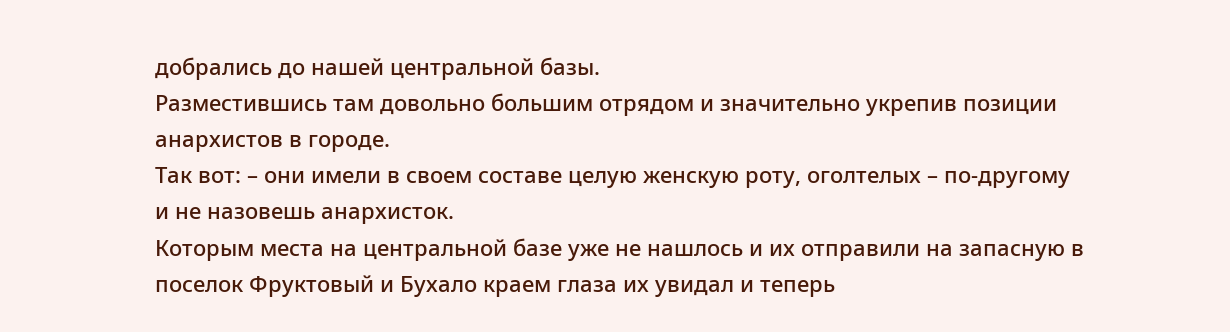добрались до нашей центральной базы.
Разместившись там довольно большим отрядом и значительно укрепив позиции анархистов в городе.
Так вот: – они имели в своем составе целую женскую роту, оголтелых – по-другому и не назовешь анархисток.
Которым места на центральной базе уже не нашлось и их отправили на запасную в поселок Фруктовый и Бухало краем глаза их увидал и теперь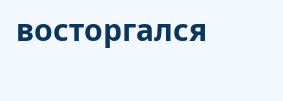восторгался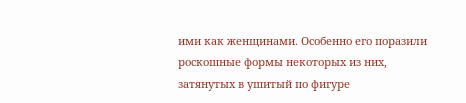ими как женщинами. Особенно его поразили роскошные формы некоторых из них, затянутых в ушитый по фигуре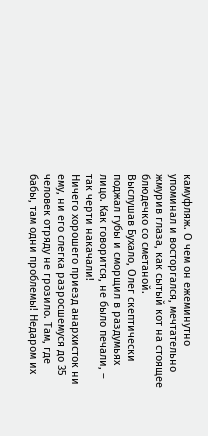камуфляж. О чем он ежеминутно упоминал и восторгался, мечтательно жмурив глаза, как сытый кот на стоящее блюдечко со сметаной.
Выслушав Бухало, Олег скептически поджал губы и сморщил в раздумьях лицо. Как говорится, не было печали, – так черти накачали!
Ничего хорошего приезд анархисток ни ему, ни его слегка разросшемуся до 35 человек отряду не грозило. Там, где бабы, там одни проблемы! Недаром их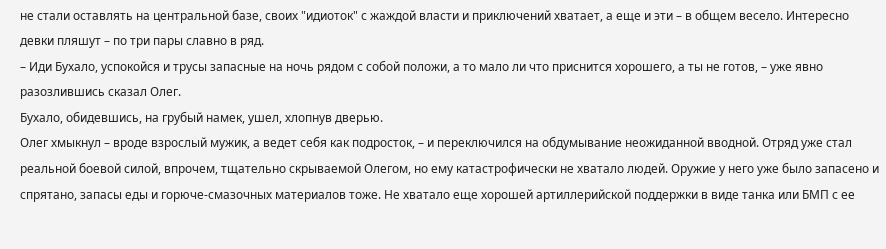не стали оставлять на центральной базе, своих "идиоток" с жаждой власти и приключений хватает, а еще и эти – в общем весело. Интересно девки пляшут – по три пары славно в ряд.
– Иди Бухало, успокойся и трусы запасные на ночь рядом с собой положи, а то мало ли что приснится хорошего, а ты не готов, – уже явно разозлившись сказал Олег.
Бухало, обидевшись, на грубый намек, ушел, хлопнув дверью.
Олег хмыкнул – вроде взрослый мужик, а ведет себя как подросток, – и переключился на обдумывание неожиданной вводной. Отряд уже стал реальной боевой силой, впрочем, тщательно скрываемой Олегом, но ему катастрофически не хватало людей. Оружие у него уже было запасено и спрятано, запасы еды и горюче-смазочных материалов тоже. Не хватало еще хорошей артиллерийской поддержки в виде танка или БМП с ее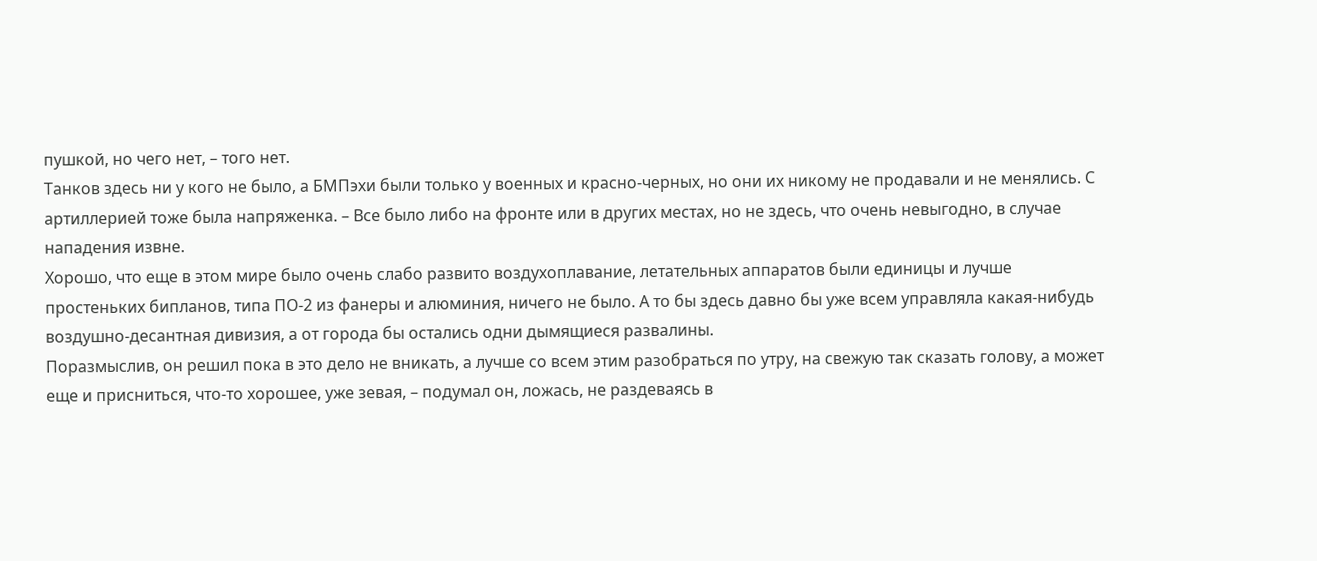пушкой, но чего нет, – того нет.
Танков здесь ни у кого не было, а БМПэхи были только у военных и красно-черных, но они их никому не продавали и не менялись. С артиллерией тоже была напряженка. – Все было либо на фронте или в других местах, но не здесь, что очень невыгодно, в случае нападения извне.
Хорошо, что еще в этом мире было очень слабо развито воздухоплавание, летательных аппаратов были единицы и лучше простеньких бипланов, типа ПО-2 из фанеры и алюминия, ничего не было. А то бы здесь давно бы уже всем управляла какая-нибудь воздушно-десантная дивизия, а от города бы остались одни дымящиеся развалины.
Поразмыслив, он решил пока в это дело не вникать, а лучше со всем этим разобраться по утру, на свежую так сказать голову, а может еще и присниться, что-то хорошее, уже зевая, – подумал он, ложась, не раздеваясь в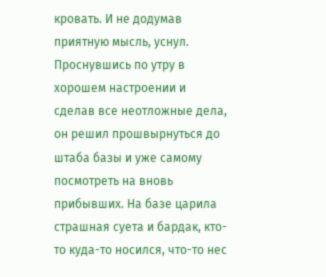кровать. И не додумав приятную мысль, уснул.
Проснувшись по утру в хорошем настроении и сделав все неотложные дела, он решил прошвырнуться до штаба базы и уже самому посмотреть на вновь прибывших. На базе царила страшная суета и бардак, кто-то куда-то носился, что-то нес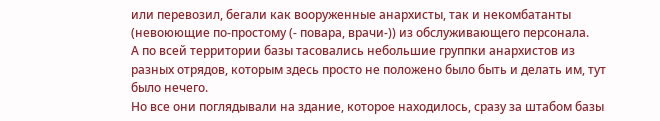или перевозил, бегали как вооруженные анархисты, так и некомбатанты (невоюющие по-простому (- повара, врачи-)) из обслуживающего персонала.
А по всей территории базы тасовались небольшие группки анархистов из разных отрядов, которым здесь просто не положено было быть и делать им, тут было нечего.
Но все они поглядывали на здание, которое находилось, сразу за штабом базы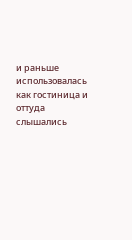и раньше использовалась как гостиница и оттуда слышались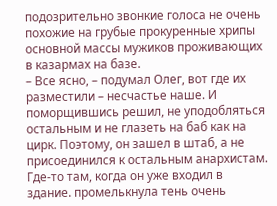подозрительно звонкие голоса не очень похожие на грубые прокуренные хрипы основной массы мужиков проживающих в казармах на базе.
– Все ясно, – подумал Олег, вот где их разместили – несчастье наше. И поморщившись решил, не уподобляться остальным и не глазеть на баб как на цирк. Поэтому, он зашел в штаб, а не присоединился к остальным анархистам.
Где-то там, когда он уже входил в здание. промелькнула тень очень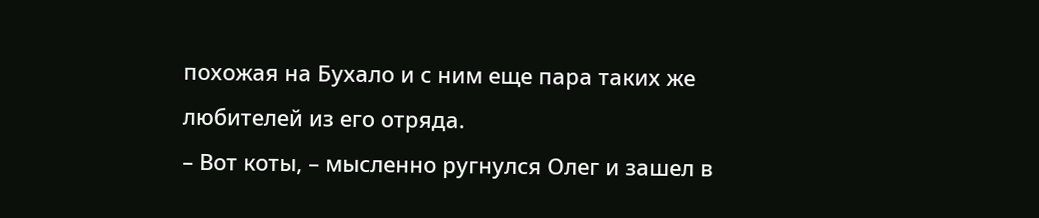похожая на Бухало и с ним еще пара таких же любителей из его отряда.
– Вот коты, – мысленно ругнулся Олег и зашел в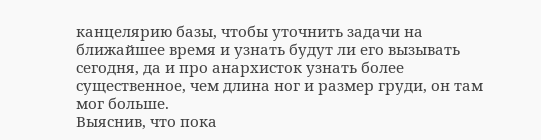канцелярию базы, чтобы уточнить задачи на ближайшее время и узнать будут ли его вызывать сегодня, да и про анархисток узнать более существенное, чем длина ног и размер груди, он там мог больше.
Выяснив, что пока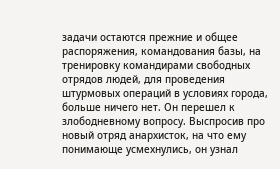задачи остаются прежние и общее распоряжения, командования базы, на тренировку командирами свободных отрядов людей, для проведения штурмовых операций в условиях города, больше ничего нет. Он перешел к злободневному вопросу. Выспросив про новый отряд анархисток, на что ему понимающе усмехнулись, он узнал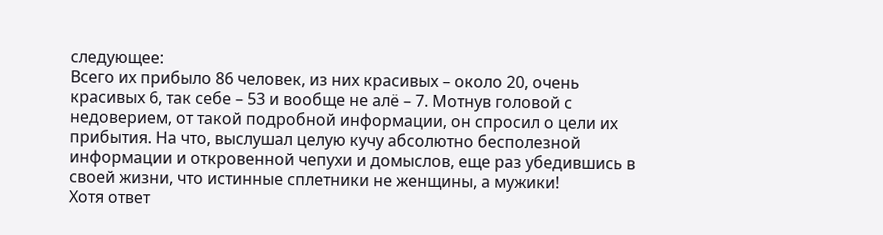следующее:
Всего их прибыло 86 человек, из них красивых – около 20, очень красивых 6, так себе – 53 и вообще не алё – 7. Мотнув головой с недоверием, от такой подробной информации, он спросил о цели их прибытия. На что, выслушал целую кучу абсолютно бесполезной информации и откровенной чепухи и домыслов, еще раз убедившись в своей жизни, что истинные сплетники не женщины, а мужики!
Хотя ответ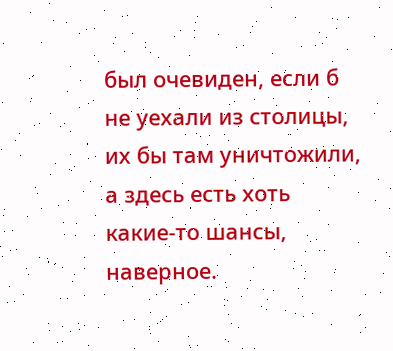был очевиден, если б не уехали из столицы, их бы там уничтожили, а здесь есть хоть какие-то шансы, наверное.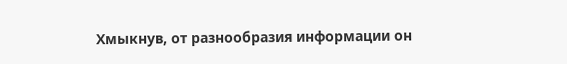Хмыкнув, от разнообразия информации он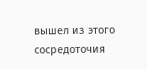вышел из этого сосредоточия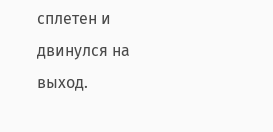сплетен и двинулся на выход.